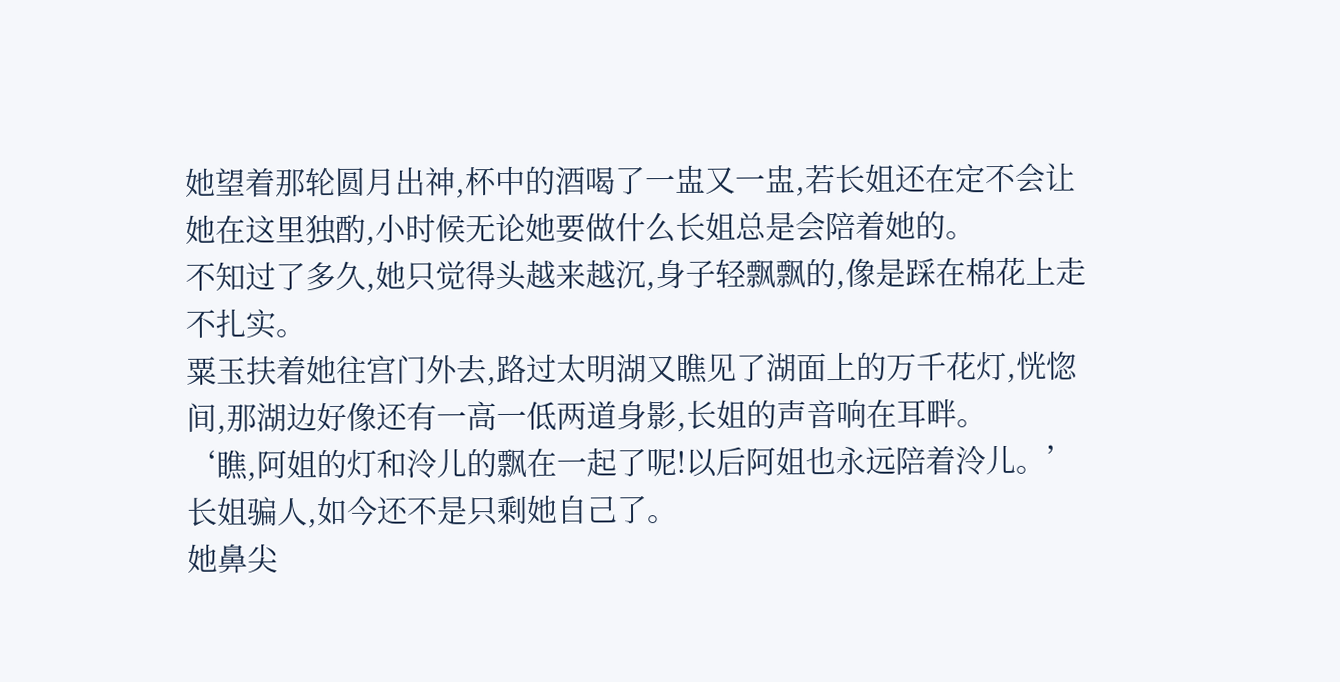她望着那轮圆月出神,杯中的酒喝了一盅又一盅,若长姐还在定不会让她在这里独酌,小时候无论她要做什么长姐总是会陪着她的。
不知过了多久,她只觉得头越来越沉,身子轻飘飘的,像是踩在棉花上走不扎实。
粟玉扶着她往宫门外去,路过太明湖又瞧见了湖面上的万千花灯,恍惚间,那湖边好像还有一高一低两道身影,长姐的声音响在耳畔。
‘瞧,阿姐的灯和泠儿的飘在一起了呢!以后阿姐也永远陪着泠儿。’
长姐骗人,如今还不是只剩她自己了。
她鼻尖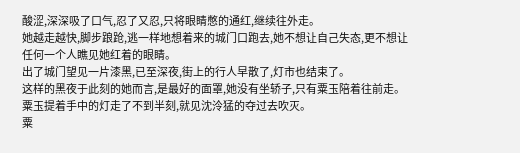酸涩,深深吸了口气,忍了又忍,只将眼睛憋的通红,继续往外走。
她越走越快,脚步踉跄,逃一样地想着来的城门口跑去,她不想让自己失态,更不想让任何一个人瞧见她红着的眼睛。
出了城门望见一片漆黑,已至深夜,街上的行人早散了,灯市也结束了。
这样的黑夜于此刻的她而言,是最好的面罩,她没有坐轿子,只有粟玉陪着往前走。
粟玉提着手中的灯走了不到半刻,就见沈泠猛的夺过去吹灭。
粟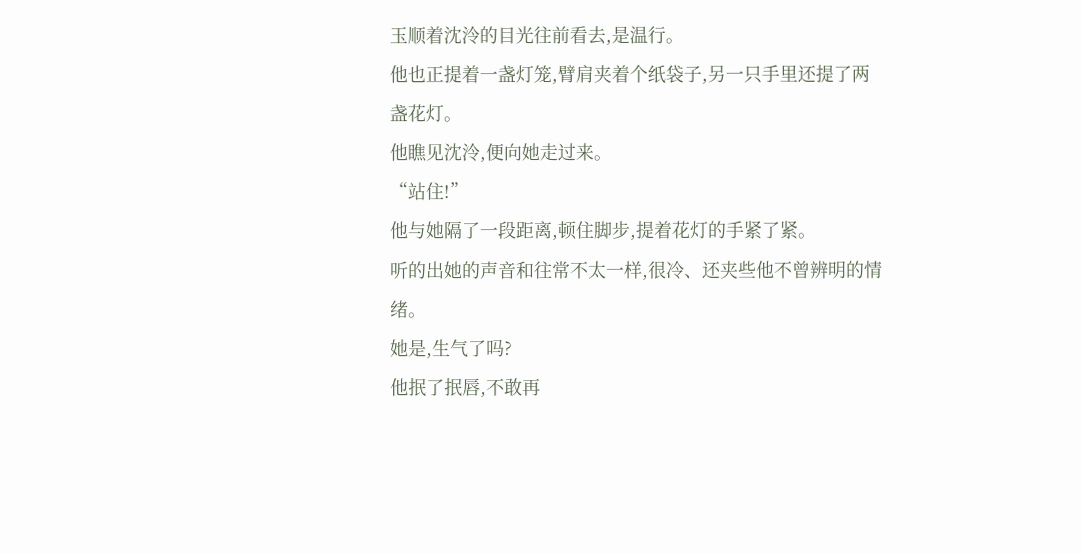玉顺着沈泠的目光往前看去,是温行。
他也正提着一盏灯笼,臂肩夹着个纸袋子,另一只手里还提了两盏花灯。
他瞧见沈泠,便向她走过来。
“站住!”
他与她隔了一段距离,顿住脚步,提着花灯的手紧了紧。
听的出她的声音和往常不太一样,很冷、还夹些他不曾辨明的情绪。
她是,生气了吗?
他抿了抿唇,不敢再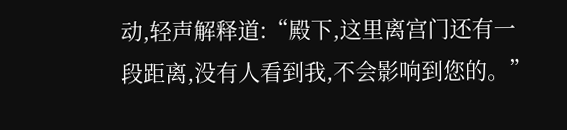动,轻声解释道:“殿下,这里离宫门还有一段距离,没有人看到我,不会影响到您的。”